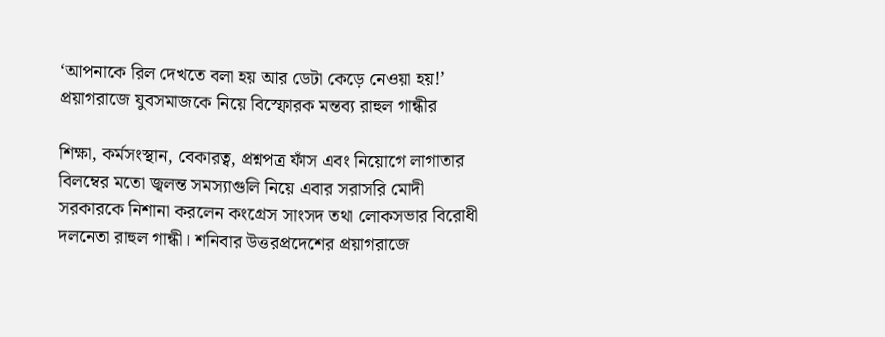‘আপনাকে রিল দেখতে বলা হয় আর ডেটা কেড়ে নেওয়া হয়!’ প্রয়াগরাজে যুবসমাজকে নিয়ে বিস্ফোরক মন্তব্য রাহুল গান্ধীর

শিক্ষা, কর্মসংস্থান, বেকারত্ব, প্রশ্নপত্র ফাঁস এবং নিয়োগে লাগাতার বিলম্বের মতো জ্বলন্ত সমস্যাগুলি নিয়ে এবার সরাসরি মোদী সরকারকে নিশানা করলেন কংগ্রেস সাংসদ তথা লোকসভার বিরোধী দলনেতা রাহুল গান্ধী। শনিবার উত্তরপ্রদেশের প্রয়াগরাজে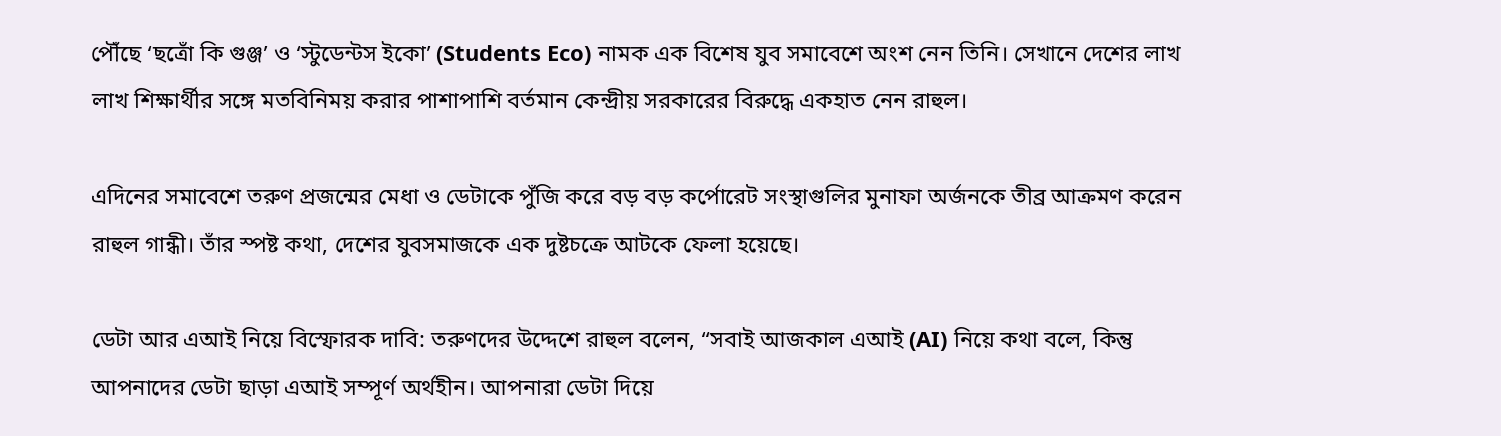পৌঁছে ‘ছত্রোঁ কি গুঞ্জ’ ও ‘স্টুডেন্টস ইকো’ (Students Eco) নামক এক বিশেষ যুব সমাবেশে অংশ নেন তিনি। সেখানে দেশের লাখ লাখ শিক্ষার্থীর সঙ্গে মতবিনিময় করার পাশাপাশি বর্তমান কেন্দ্রীয় সরকারের বিরুদ্ধে একহাত নেন রাহুল।

এদিনের সমাবেশে তরুণ প্রজন্মের মেধা ও ডেটাকে পুঁজি করে বড় বড় কর্পোরেট সংস্থাগুলির মুনাফা অর্জনকে তীব্র আক্রমণ করেন রাহুল গান্ধী। তাঁর স্পষ্ট কথা, দেশের যুবসমাজকে এক দুষ্টচক্রে আটকে ফেলা হয়েছে।

ডেটা আর এআই নিয়ে বিস্ফোরক দাবি: তরুণদের উদ্দেশে রাহুল বলেন, “সবাই আজকাল এআই (AI) নিয়ে কথা বলে, কিন্তু আপনাদের ডেটা ছাড়া এআই সম্পূর্ণ অর্থহীন। আপনারা ডেটা দিয়ে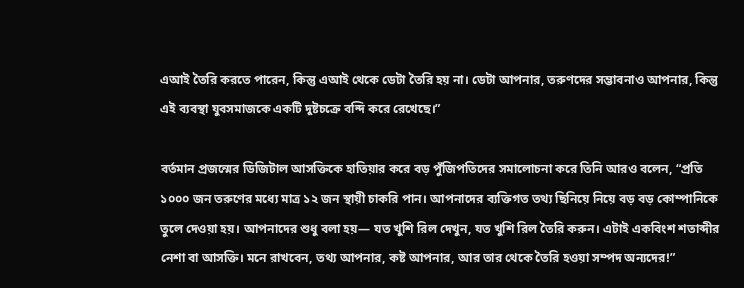এআই তৈরি করতে পারেন, কিন্তু এআই থেকে ডেটা তৈরি হয় না। ডেটা আপনার, তরুণদের সম্ভাবনাও আপনার, কিন্তু এই ব্যবস্থা যুবসমাজকে একটি দুষ্টচক্রে বন্দি করে রেখেছে।”

বর্তমান প্রজন্মের ডিজিটাল আসক্তিকে হাতিয়ার করে বড় পুঁজিপতিদের সমালোচনা করে তিনি আরও বলেন, “প্রতি ১০০০ জন তরুণের মধ্যে মাত্র ১২ জন স্থায়ী চাকরি পান। আপনাদের ব্যক্তিগত তথ্য ছিনিয়ে নিয়ে বড় বড় কোম্পানিকে তুলে দেওয়া হয়। আপনাদের শুধু বলা হয়— যত খুশি রিল দেখুন, যত খুশি রিল তৈরি করুন। এটাই একবিংশ শতাব্দীর নেশা বা আসক্তি। মনে রাখবেন, তথ্য আপনার, কষ্ট আপনার, আর তার থেকে তৈরি হওয়া সম্পদ অন্যদের!”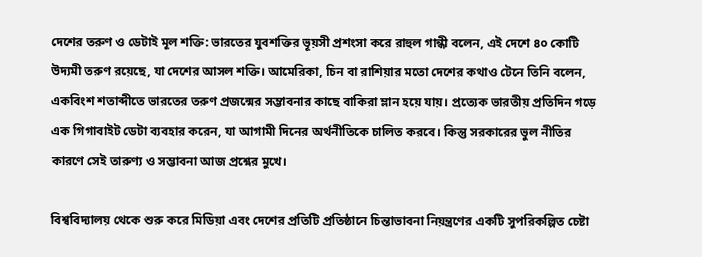দেশের তরুণ ও ডেটাই মূল শক্তি: ভারতের যুবশক্তির ভূয়সী প্রশংসা করে রাহুল গান্ধী বলেন, এই দেশে ৪০ কোটি উদ্যমী তরুণ রয়েছে, যা দেশের আসল শক্তি। আমেরিকা, চিন বা রাশিয়ার মতো দেশের কথাও টেনে তিনি বলেন, একবিংশ শতাব্দীতে ভারতের তরুণ প্রজন্মের সম্ভাবনার কাছে বাকিরা ম্লান হয়ে যায়। প্রত্যেক ভারতীয় প্রতিদিন গড়ে এক গিগাবাইট ডেটা ব্যবহার করেন, যা আগামী দিনের অর্থনীতিকে চালিত করবে। কিন্তু সরকারের ভুল নীতির কারণে সেই তারুণ্য ও সম্ভাবনা আজ প্রশ্নের মুখে।

বিশ্ববিদ্যালয় থেকে শুরু করে মিডিয়া এবং দেশের প্রতিটি প্রতিষ্ঠানে চিন্তাভাবনা নিয়ন্ত্রণের একটি সুপরিকল্পিত চেষ্টা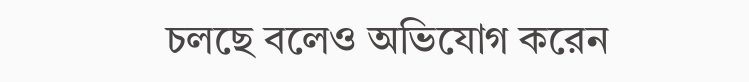চলছে বলেও অভিযোগ করেন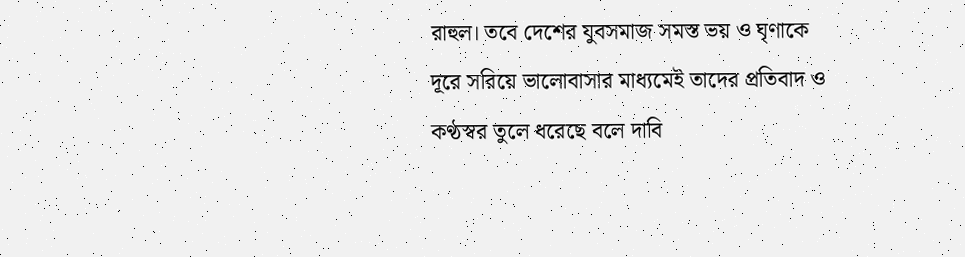রাহুল। তবে দেশের যুবসমাজ সমস্ত ভয় ও ঘৃণাকে দূরে সরিয়ে ভালোবাসার মাধ্যমেই তাদের প্রতিবাদ ও কণ্ঠস্বর তুলে ধরেছে বলে দাবি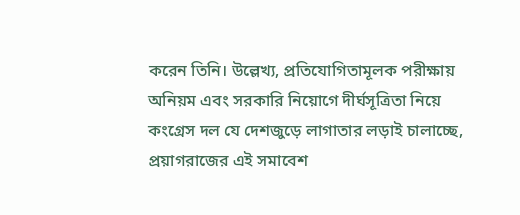করেন তিনি। উল্লেখ্য, প্রতিযোগিতামূলক পরীক্ষায় অনিয়ম এবং সরকারি নিয়োগে দীর্ঘসূত্রিতা নিয়ে কংগ্রেস দল যে দেশজুড়ে লাগাতার লড়াই চালাচ্ছে, প্রয়াগরাজের এই সমাবেশ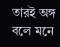তারই অঙ্গ বলে মনে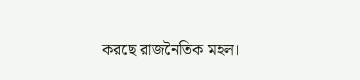করছে রাজনৈতিক মহল।